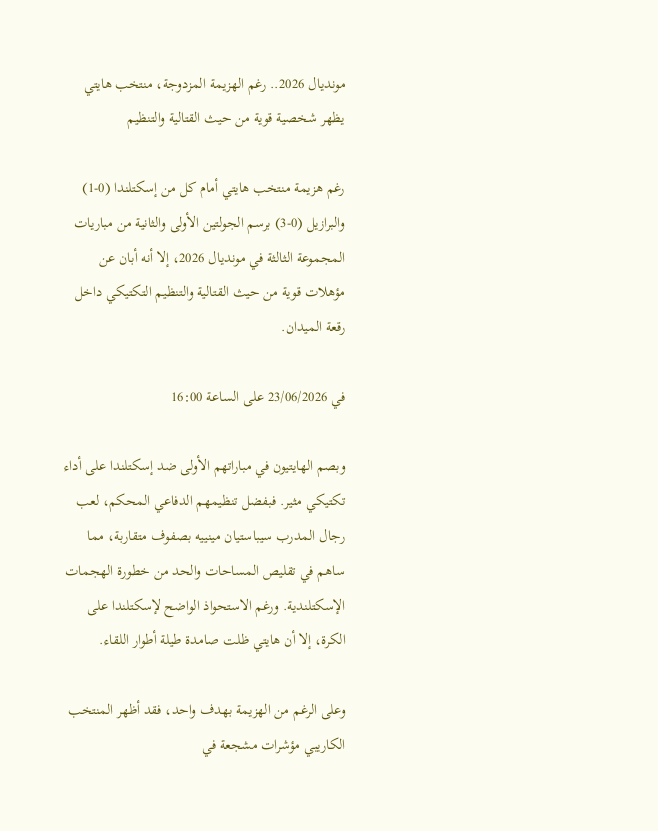مونديال 2026.. رغم الهزيمة المزدوجة، منتخب هايتي يظهر شخصية قوية من حيث القتالية والتنظيم

رغم هزيمة منتخب هايتي أمام كل من إسكتلندا (0-1) والبرازيل (0-3) برسم الجولتين الأولى والثانية من مباريات المجموعة الثالثة في مونديال 2026، إلا أنه أبان عن مؤهلات قوية من حيث القتالية والتنظيم التكتيكي داخل رقعة الميدان.

في 23/06/2026 على الساعة 16:00

وبصم الهايتيون في مباراتهم الأولى ضد إسكتلندا على أداء تكتيكي مثير. فبفضل تنظيمهم الدفاعي المحكم، لعب رجال المدرب سيباستيان مينييه بصفوف متقاربة، مما ساهم في تقليص المساحات والحد من خطورة الهجمات الإسكتلندية. ورغم الاستحواذ الواضح لإسكتلندا على الكرة، إلا أن هايتي ظلت صامدة طيلة أطوار اللقاء.

وعلى الرغم من الهزيمة بهدف واحد، فقد أظهر المنتخب الكاريبي مؤشرات مشجعة في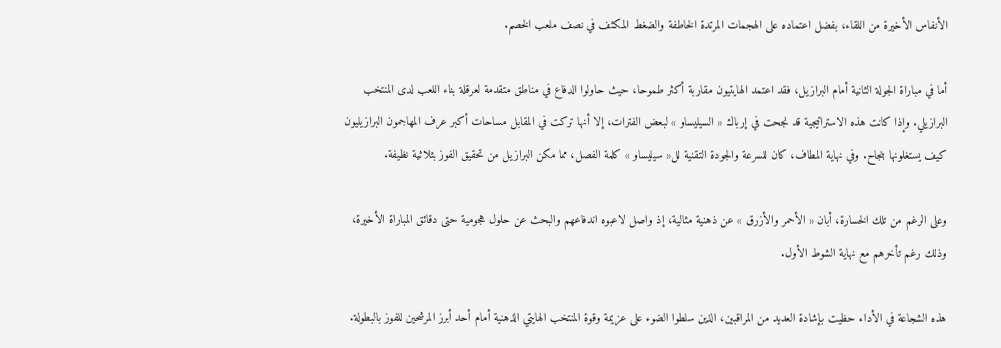الأنفاس الأخيرة من اللقاء، بفضل اعتماده على الهجمات المرتدة الخاطفة والضغط المكثف في نصف ملعب الخصم.

أما في مباراة الجولة الثانية أمام البرازيل، فقد اعتمد الهايتيون مقاربة أكثر طموحا، حيث حاولوا الدفاع في مناطق متقدمة لعرقلة بناء اللعب لدى المنتخب البرازيلي. وإذا كانت هذه الاستراتيجية قد نجحت في إرباك « السيليساو » لبعض الفترات، إلا أنها تركت في المقابل مساحات أكبر عرف المهاجمون البرازيليون كيف يستغلونها بنجاح. وفي نهاية المطاف، كان للسرعة والجودة التقنية لل« سيليساو » كلمة الفصل، مما مكن البرازيل من تحقيق الفوز بثلاثية نظيفة.

وعلى الرغم من تلك الخسارة، أبان « الأحمر والأزرق » عن ذهنية مثالية، إذ واصل لاعبوه اندفاعهم والبحث عن حلول هجومية حتى دقائق المباراة الأخيرة، وذلك رغم تأخرهم مع نهاية الشوط الأول.

هذه الشجاعة في الأداء حظيت بإشادة العديد من المراقبين، الذين سلطوا الضوء على عزيمة وقوة المنتخب الهايتي الذهنية أمام أحد أبرز المرشحين للفوز بالبطولة.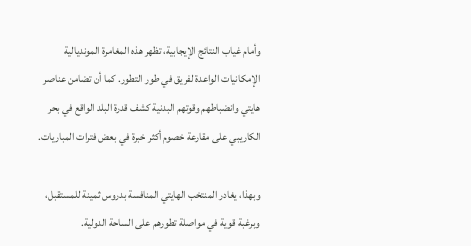وأمام غياب النتائج الإيجابية، تظهر هذه المغامرة المونديالية الإمكانيات الواعدة لفريق في طور التطور. كما أن تضامن عناصر هايتي وانضباطهم وقوتهم البدنية كشف قدرة البلد الواقع في بحر الكاريبي على مقارعة خصوم أكثر خبرة في بعض فترات المباريات.

وبهذا، يغادر المنتخب الهايتي المنافسة بدروس ثمينة للمستقبل، وبرغبة قوية في مواصلة تطورهم على الساحة الدولية.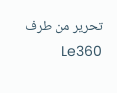تحرير من طرف Le360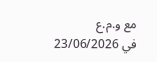مع و.م.ع
في 23/06/2026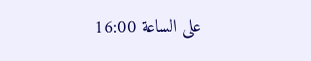على الساعة 16:00